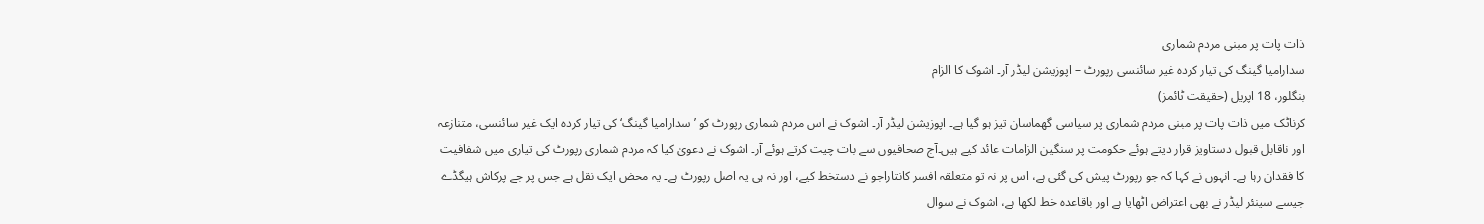ذات پات پر مبنی مردم شماری
سدارامیا گینگ کی تیار کردہ غیر سائنسی رپورٹ – اپوزیشن لیڈر آر۔ اشوک کا الزام
بنگلور، 18 اپریل (حقیقت ٹائمز)
کرناٹک میں ذات پات پر مبنی مردم شماری پر سیاسی گھماسان تیز ہو گیا ہے۔ اپوزیشن لیڈر آر۔ اشوک نے اس مردم شماری رپورٹ کو ’سدارامیا گینگ‘ کی تیار کردہ ایک غیر سائنسی، متنازعہ اور ناقابل قبول دستاویز قرار دیتے ہوئے حکومت پر سنگین الزامات عائد کیے ہیں۔آج صحافیوں سے بات چیت کرتے ہوئے آر۔ اشوک نے دعویٰ کیا کہ مردم شماری رپورٹ کی تیاری میں شفافیت کا فقدان رہا ہے۔ انہوں نے کہا کہ جو رپورٹ پیش کی گئی ہے، اس پر نہ تو متعلقہ افسر کانتاراجو نے دستخط کیے، اور نہ ہی یہ اصل رپورٹ ہے۔ یہ محض ایک نقل ہے جس پر جے پرکاش ہیگڈے جیسے سینئر لیڈر نے بھی اعتراض اٹھایا ہے اور باقاعدہ خط لکھا ہے، اشوک نے سوال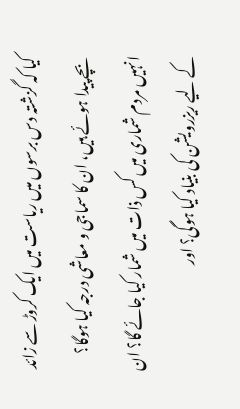کیا کہ گزشتہ دس برسوں میں ریاست میں ایک کروڑ سے زائد بچے پیدا ہوئے ہیں، ان کا سماجی و معاشی درجہ کیا ہوگا؟ انہیں مردم شماری میں کس ذات میں شمار کیا جائے گا؟ ان کے لیے ریزرویشن کی بنیاد کیا ہوگی؟ اور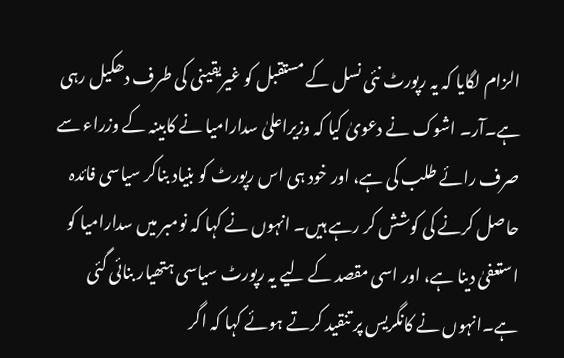الزام لگایا کہ یہ رپورٹ نئی نسل کے مستقبل کو غیریقینی کی طرف دھکیل رہی ہے۔آر۔ اشوک نے دعویٰ کیا کہ وزیراعلیٰ سدارامیا نے کابینہ کے وزراء سے صرف رائے طلب کی ہے، اور خود ہی اس رپورٹ کو بنیاد بناکر سیاسی فائدہ حاصل کرنے کی کوشش کر رہے ہیں۔ انہوں نے کہا کہ نومبر میں سدارامیا کو استعفیٰ دینا ہے، اور اسی مقصد کے لیے یہ رپورٹ سیاسی ہتھیار بنائی گئی ہے۔انہوں نے کانگریس پر تنقید کرتے ہوئے کہا کہ اگر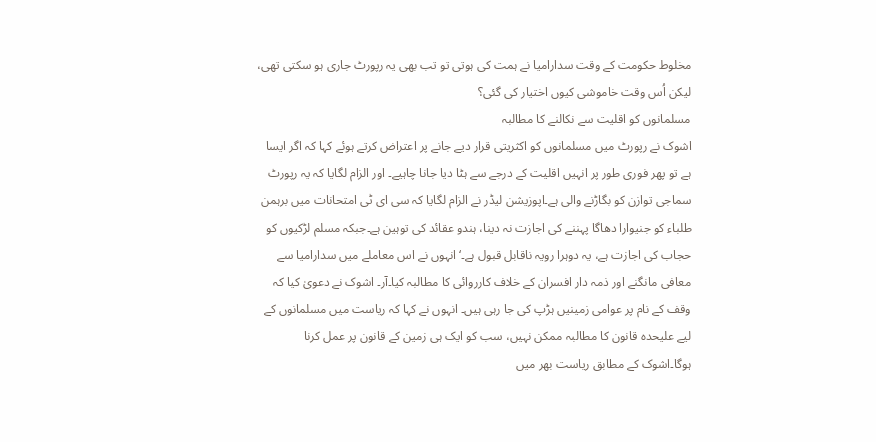مخلوط حکومت کے وقت سدارامیا نے ہمت کی ہوتی تو تب بھی یہ رپورٹ جاری ہو سکتی تھی، لیکن اُس وقت خاموشی کیوں اختیار کی گئی؟
مسلمانوں کو اقلیت سے نکالنے کا مطالبہ
اشوک نے رپورٹ میں مسلمانوں کو اکثریتی قرار دیے جانے پر اعتراض کرتے ہوئے کہا کہ اگر ایسا ہے تو پھر فوری طور پر انہیں اقلیت کے درجے سے ہٹا دیا جانا چاہیے۔ اور الزام لگایا کہ یہ رپورٹ سماجی توازن کو بگاڑنے والی ہے۔اپوزیشن لیڈر نے الزام لگایا کہ سی ای ٹی امتحانات میں برہمن طلباء کو جنیوارا دھاگا پہننے کی اجازت نہ دینا، ہندو عقائد کی توہین ہے۔جبکہ مسلم لڑکیوں کو حجاب کی اجازت ہے، یہ دوہرا رویہ ناقابل قبول ہے۔‘ انہوں نے اس معاملے میں سدارامیا سے معافی مانگنے اور ذمہ دار افسران کے خلاف کارروائی کا مطالبہ کیا۔آر۔ اشوک نے دعویٰ کیا کہ وقف کے نام پر عوامی زمینیں ہڑپ کی جا رہی ہیں۔ انہوں نے کہا کہ ریاست میں مسلمانوں کے لیے علیحدہ قانون کا مطالبہ ممکن نہیں، سب کو ایک ہی زمین کے قانون پر عمل کرنا ہوگا۔اشوک کے مطابق ریاست بھر میں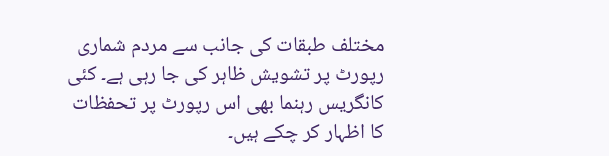مختلف طبقات کی جانب سے مردم شماری رپورٹ پر تشویش ظاہر کی جا رہی ہے۔ کئی کانگریس رہنما بھی اس رپورٹ پر تحفظات کا اظہار کر چکے ہیں۔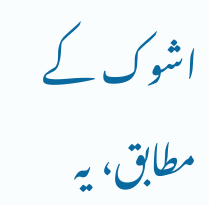اشوک کے مطابق، یہ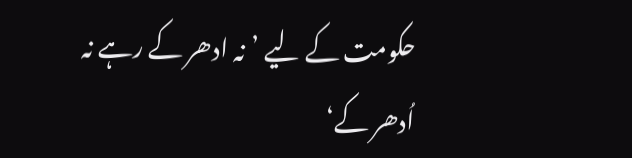حکومت کے لیے ’نہ ادھر کے رہے نہ اُدھر کے‘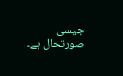جیسی صورتحال ہے۔